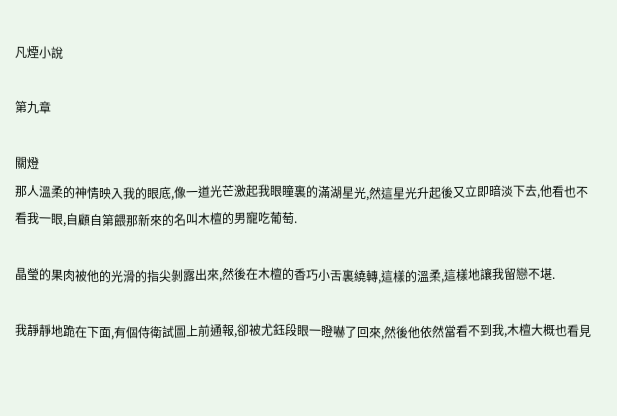凡煙小說

第九章

關燈
那人溫柔的神情映入我的眼底,像一道光芒激起我眼瞳裏的滿湖星光,然這星光升起後又立即暗淡下去,他看也不看我一眼,自顧自第餵那新來的名叫木檀的男寵吃葡萄.

晶瑩的果肉被他的光滑的指尖剝露出來,然後在木檀的香巧小舌裏繞轉,這樣的溫柔,這樣地讓我留戀不堪.

我靜靜地跪在下面,有個侍衛試圖上前通報,卻被尤鈺段眼一瞪嚇了回來,然後他依然當看不到我,木檀大概也看見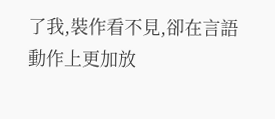了我,裝作看不見,卻在言語動作上更加放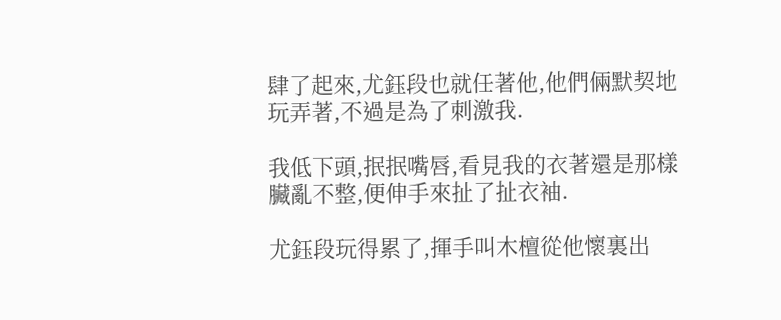肆了起來,尤鈺段也就任著他,他們倆默契地玩弄著,不過是為了刺激我.

我低下頭,抿抿嘴唇,看見我的衣著還是那樣臟亂不整,便伸手來扯了扯衣袖.

尤鈺段玩得累了,揮手叫木檀從他懷裏出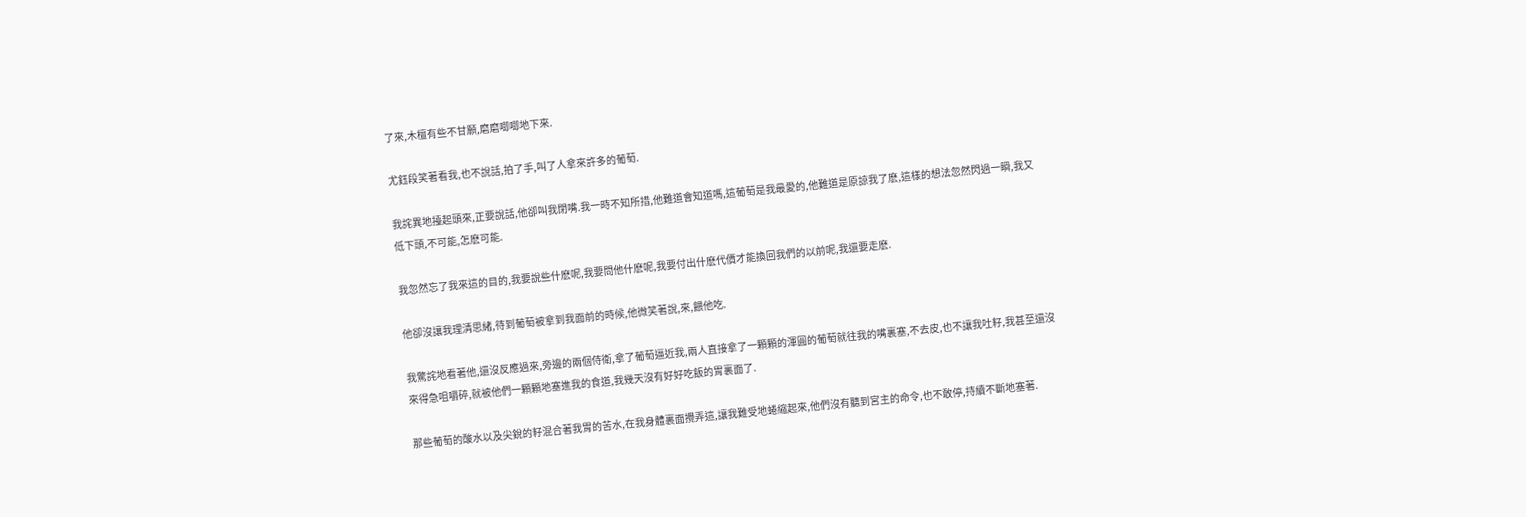了來,木檀有些不甘願,磨磨唧唧地下來.

尤鈺段笑著看我,也不說話,拍了手,叫了人拿來許多的葡萄.

我詫異地擡起頭來,正要說話,他卻叫我閉嘴.我一時不知所措,他難道會知道嗎,這葡萄是我最愛的,他難道是原諒我了麽,這樣的想法忽然閃過一瞬,我又低下頭,不可能,怎麽可能.

我忽然忘了我來這的目的,我要說些什麽呢,我要問他什麽呢,我要付出什麽代價才能換回我們的以前呢,我還要走麽.

他卻沒讓我理清思緒,待到葡萄被拿到我面前的時候,他微笑著說,來,餵他吃.

我驚詫地看著他,還沒反應過來,旁邊的兩個侍衛,拿了葡萄逼近我,兩人直接拿了一顆顆的渾圓的葡萄就往我的嘴裏塞,不去皮,也不讓我吐籽,我甚至還沒來得急咀嚼碎,就被他們一顆顆地塞進我的食道,我幾天沒有好好吃飯的胃裏面了.

那些葡萄的酸水以及尖銳的籽混合著我胃的苦水,在我身體裏面攪弄這,讓我難受地蜷縮起來,他們沒有聽到宮主的命令,也不敢停,持續不斷地塞著.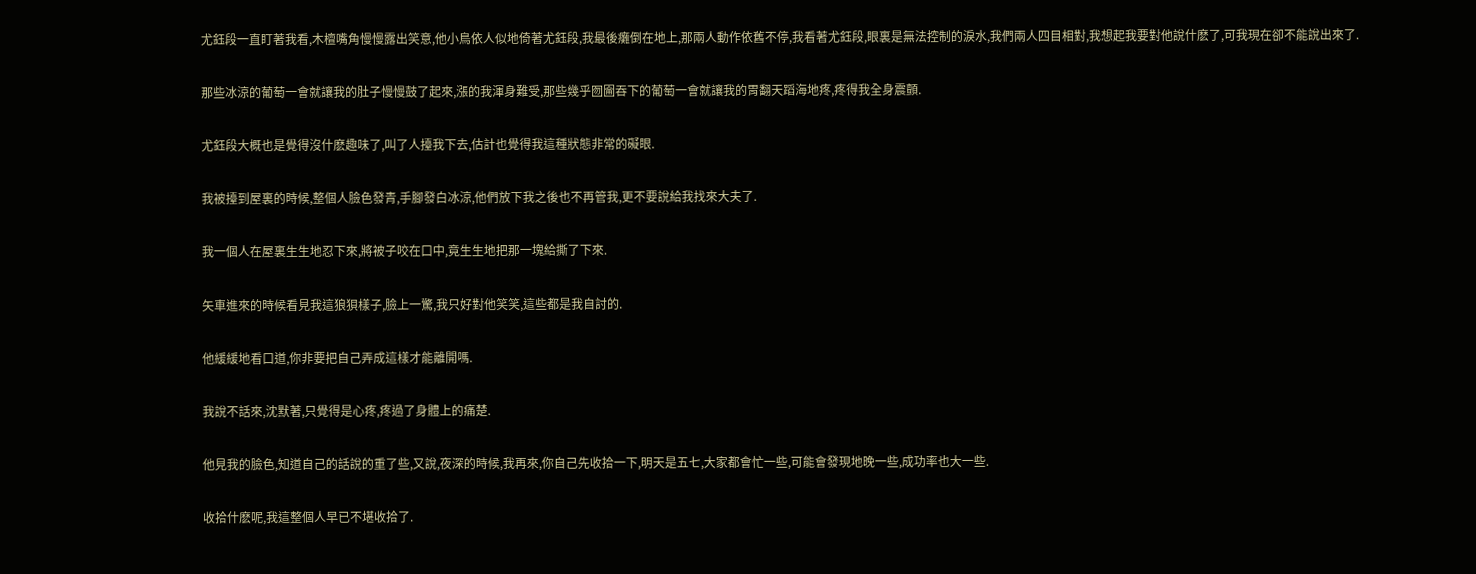尤鈺段一直盯著我看,木檀嘴角慢慢露出笑意,他小鳥依人似地倚著尤鈺段,我最後癱倒在地上,那兩人動作依舊不停,我看著尤鈺段,眼裏是無法控制的淚水,我們兩人四目相對,我想起我要對他說什麽了,可我現在卻不能說出來了.

那些冰涼的葡萄一會就讓我的肚子慢慢鼓了起來,漲的我渾身難受,那些幾乎囫圇吞下的葡萄一會就讓我的胃翻天蹈海地疼,疼得我全身震顫.

尤鈺段大概也是覺得沒什麽趣味了,叫了人擡我下去,估計也覺得我這種狀態非常的礙眼.

我被擡到屋裏的時候,整個人臉色發青,手腳發白冰涼,他們放下我之後也不再管我,更不要說給我找來大夫了.

我一個人在屋裏生生地忍下來,將被子咬在口中,竟生生地把那一塊給撕了下來.

矢車進來的時候看見我這狼狽樣子,臉上一驚,我只好對他笑笑,這些都是我自討的.

他緩緩地看口道,你非要把自己弄成這樣才能離開嗎.

我說不話來,沈默著,只覺得是心疼,疼過了身體上的痛楚.

他見我的臉色,知道自己的話說的重了些,又說,夜深的時候,我再來,你自己先收拾一下,明天是五七,大家都會忙一些,可能會發現地晚一些,成功率也大一些.

收拾什麽呢,我這整個人早已不堪收拾了.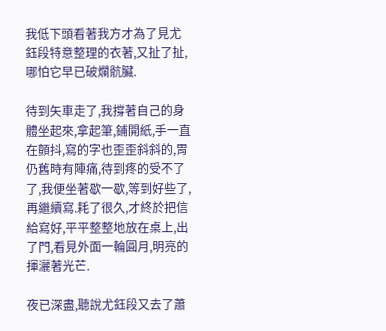我低下頭看著我方才為了見尤鈺段特意整理的衣著,又扯了扯,哪怕它早已破爛骯臟.

待到矢車走了,我撐著自己的身體坐起來,拿起筆,鋪開紙,手一直在顫抖,寫的字也歪歪斜斜的,胃仍舊時有陣痛,待到疼的受不了了,我便坐著歇一歇,等到好些了,再繼續寫.耗了很久,才終於把信給寫好,平平整整地放在桌上,出了門,看見外面一輪圓月,明亮的揮灑著光芒.

夜已深盡,聽說尤鈺段又去了蕭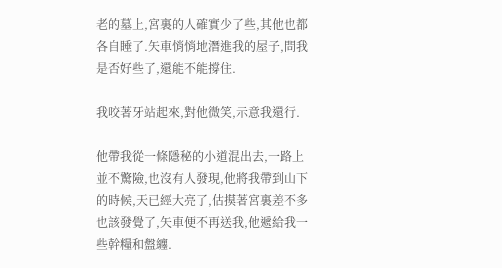老的墓上,宮裏的人確實少了些,其他也都各自睡了.矢車悄悄地潛進我的屋子,問我是否好些了,還能不能撐住.

我咬著牙站起來,對他微笑,示意我還行.

他帶我從一條隱秘的小道混出去,一路上並不驚險,也沒有人發現,他將我帶到山下的時候,天已經大亮了,估摸著宮裏差不多也該發覺了,矢車便不再送我,他遞給我一些幹糧和盤纏.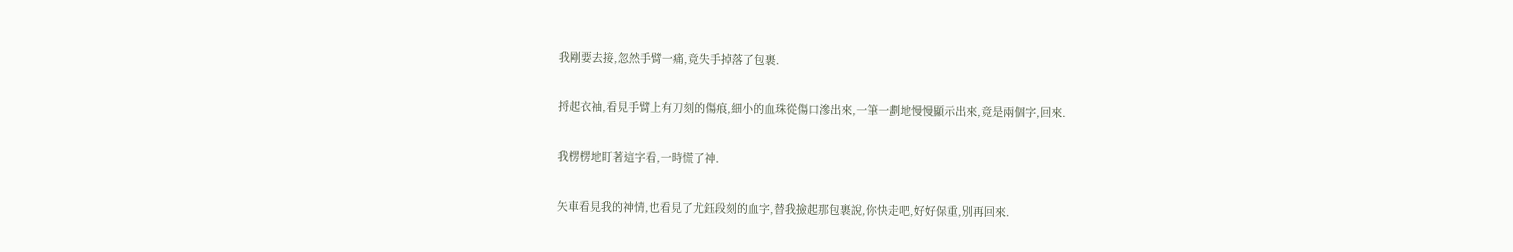我剛要去接,忽然手臂一痛,竟失手掉落了包裹.

捋起衣袖,看見手臂上有刀刻的傷痕,細小的血珠從傷口滲出來,一筆一劃地慢慢顯示出來,竟是兩個字,回來.

我楞楞地盯著這字看,一時慌了神.

矢車看見我的神情,也看見了尤鈺段刻的血字,替我撿起那包裹說,你快走吧,好好保重,別再回來.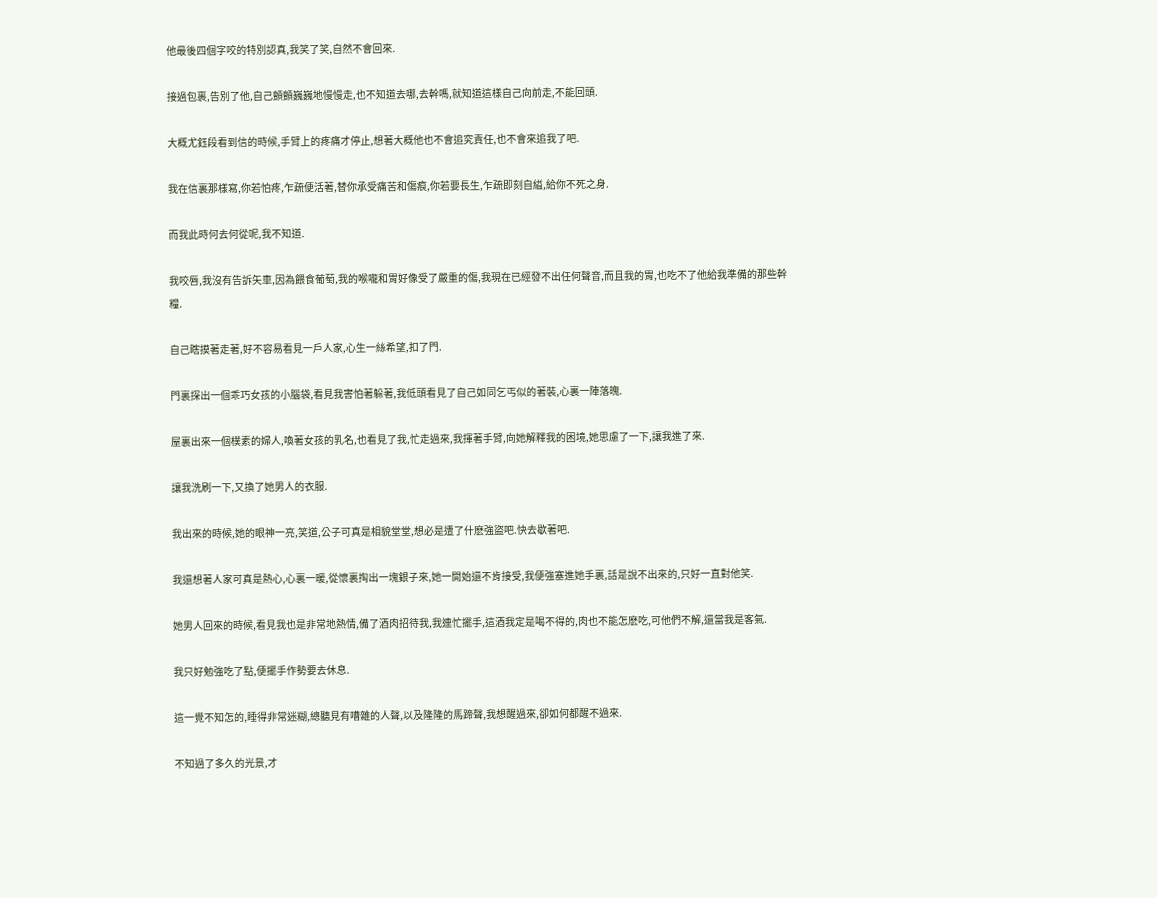他最後四個字咬的特別認真,我笑了笑,自然不會回來.

接過包裹,告別了他,自己顫顫巍巍地慢慢走,也不知道去哪,去幹嗎,就知道這樣自己向前走,不能回頭.

大概尤鈺段看到信的時候,手臂上的疼痛才停止,想著大概他也不會追究責任,也不會來追我了吧.

我在信裏那樣寫,你若怕疼,乍疏便活著,替你承受痛苦和傷痕,你若要長生,乍疏即刻自縊,給你不死之身.

而我此時何去何從呢,我不知道.

我咬唇,我沒有告訴矢車,因為餵食葡萄,我的喉嚨和胃好像受了嚴重的傷,我現在已經發不出任何聲音,而且我的胃,也吃不了他給我準備的那些幹糧.

自己瞎摸著走著,好不容易看見一戶人家,心生一絲希望,扣了門.

門裏探出一個乖巧女孩的小腦袋,看見我害怕著躲著,我低頭看見了自己如同乞丐似的著裝,心裏一陣落魄.

屋裏出來一個樸素的婦人,喚著女孩的乳名,也看見了我,忙走過來,我揮著手臂,向她解釋我的困境,她思慮了一下,讓我進了來.

讓我洗刷一下,又換了她男人的衣服.

我出來的時候,她的眼神一亮,笑道,公子可真是相貌堂堂,想必是遭了什麽強盜吧.快去歇著吧.

我還想著人家可真是熱心,心裏一暖,從懷裏掏出一塊銀子來,她一開始還不肯接受,我便強塞進她手裏,話是說不出來的,只好一直對他笑.

她男人回來的時候,看見我也是非常地熱情,備了酒肉招待我,我連忙擺手,這酒我定是喝不得的,肉也不能怎麽吃,可他們不解,還當我是客氣.

我只好勉強吃了點,便擺手作勢要去休息.

這一覺不知怎的,睡得非常迷糊,總聽見有嘈雜的人聲,以及隆隆的馬蹄聲,我想醒過來,卻如何都醒不過來.

不知過了多久的光景,才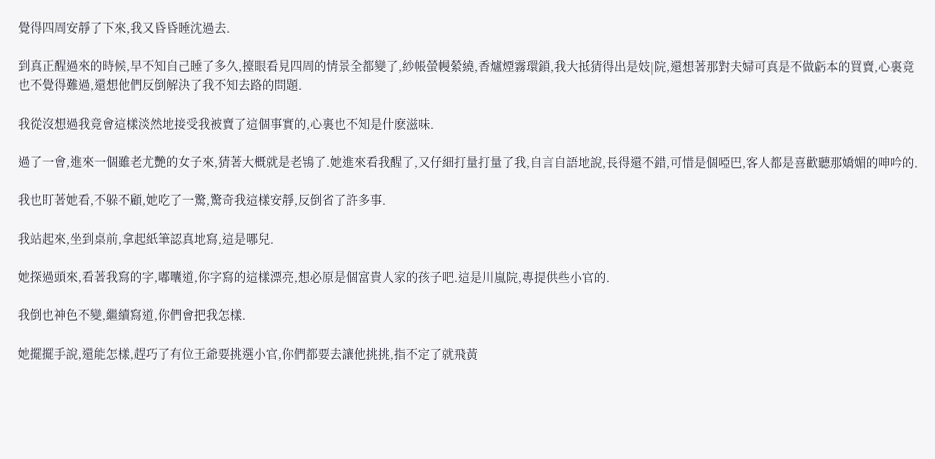覺得四周安靜了下來,我又昏昏睡沈過去.

到真正醒過來的時候,早不知自己睡了多久,擡眼看見四周的情景全都變了,紗帳螢幔縈繞,香爐煙霧環鎖,我大抵猜得出是妓|院,還想著那對夫婦可真是不做虧本的買賣,心裏竟也不覺得難過,還想他們反倒解決了我不知去路的問題.

我從沒想過我竟會這樣淡然地接受我被賣了這個事實的,心裏也不知是什麽滋味.

過了一會,進來一個雖老尤艷的女子來,猜著大概就是老鴇了.她進來看我醒了,又仔細打量打量了我,自言自語地說,長得還不錯,可惜是個啞巴,客人都是喜歡聽那嬌媚的呻吟的.

我也盯著她看,不躲不顧,她吃了一驚,驚奇我這樣安靜,反倒省了許多事.

我站起來,坐到桌前,拿起紙筆認真地寫,這是哪兒.

她探過頭來,看著我寫的字,嘟囔道,你字寫的這樣漂亮,想必原是個富貴人家的孩子吧.這是川嵐院,專提供些小官的.

我倒也神色不變,繼續寫道,你們會把我怎樣.

她擺擺手說,還能怎樣,趕巧了有位王爺要挑選小官,你們都要去讓他挑挑,指不定了就飛黃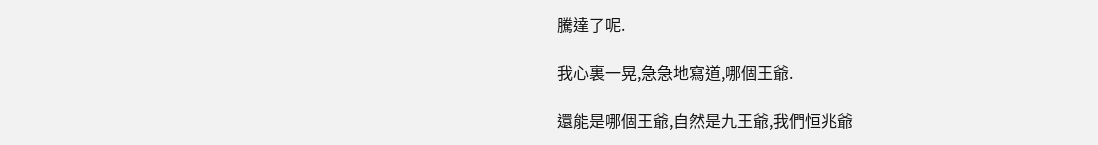騰達了呢.

我心裏一晃,急急地寫道,哪個王爺.

還能是哪個王爺,自然是九王爺,我們恒兆爺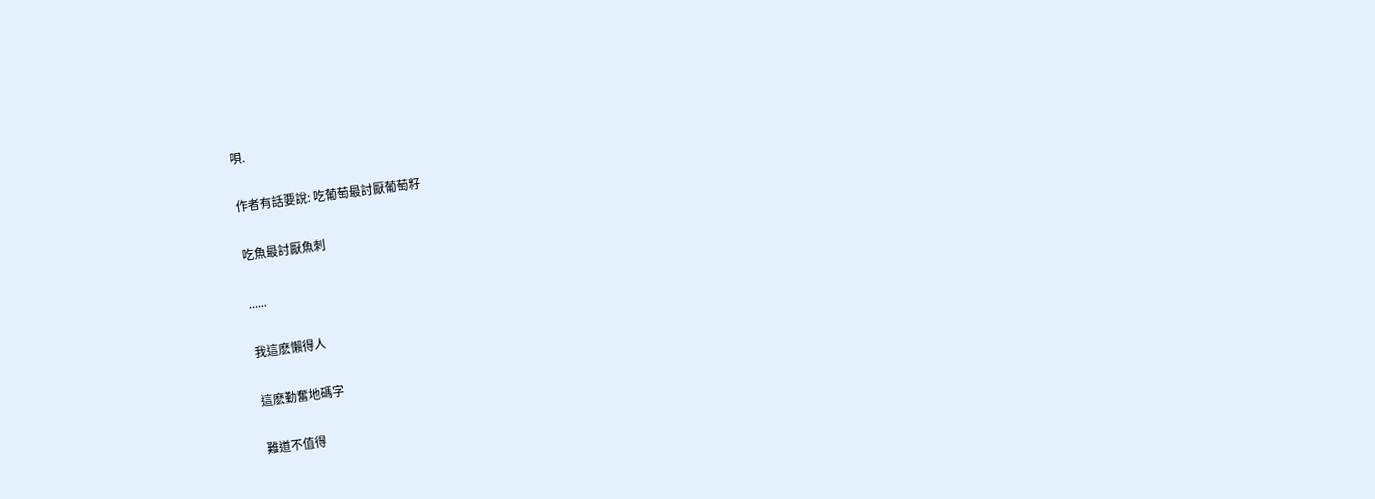唄.

作者有話要說: 吃葡萄最討厭葡萄籽

吃魚最討厭魚刺

......

我這麽懶得人

這麽勤奮地碼字

難道不值得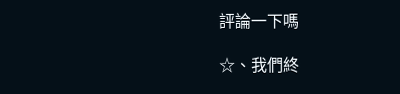評論一下嗎

☆、我們終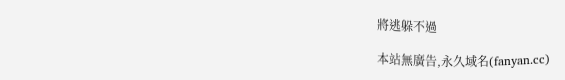將逃躲不過

本站無廣告,永久域名(fanyan.cc)